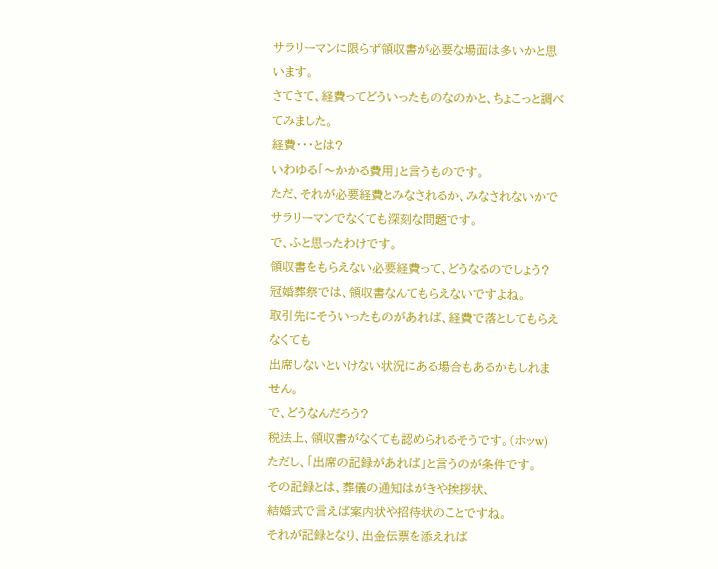サラリーマンに限らず領収書が必要な場面は多いかと思います。
さてさて、経費ってどういったものなのかと、ちょこっと調べてみました。
経費・・・とは?
いわゆる「〜かかる費用」と言うものです。
ただ、それが必要経費とみなされるか、みなされないかで
サラリーマンでなくても深刻な問題です。
で、ふと思ったわけです。
領収書をもらえない必要経費って、どうなるのでしょう?
冠婚葬祭では、領収書なんてもらえないですよね。
取引先にそういったものがあれば、経費で落としてもらえなくても
出席しないといけない状況にある場合もあるかもしれません。
で、どうなんだろう?
税法上、領収書がなくても認められるそうです。(ホッw)
ただし、「出席の記録があれば」と言うのが条件です。
その記録とは、葬儀の通知はがきや挨拶状、
結婚式で言えば案内状や招待状のことですね。
それが記録となり、出金伝票を添えれば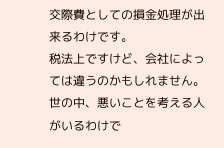交際費としての損金処理が出来るわけです。
税法上ですけど、会社によっては違うのかもしれません。
世の中、悪いことを考える人がいるわけで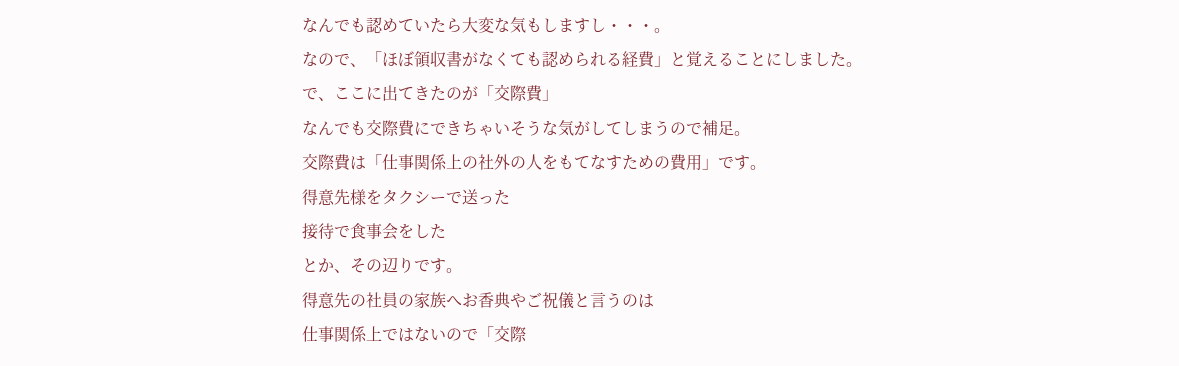なんでも認めていたら大変な気もしますし・・・。
なので、「ほぼ領収書がなくても認められる経費」と覚えることにしました。
で、ここに出てきたのが「交際費」
なんでも交際費にできちゃいそうな気がしてしまうので補足。
交際費は「仕事関係上の社外の人をもてなすための費用」です。
得意先様をタクシーで送った
接待で食事会をした
とか、その辺りです。
得意先の社員の家族へお香典やご祝儀と言うのは
仕事関係上ではないので「交際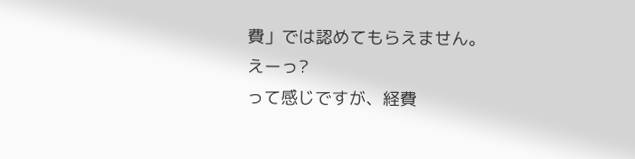費」では認めてもらえません。
えーっ?
って感じですが、経費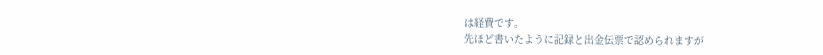は経費です。
先ほど書いたように記録と出金伝票で認められますが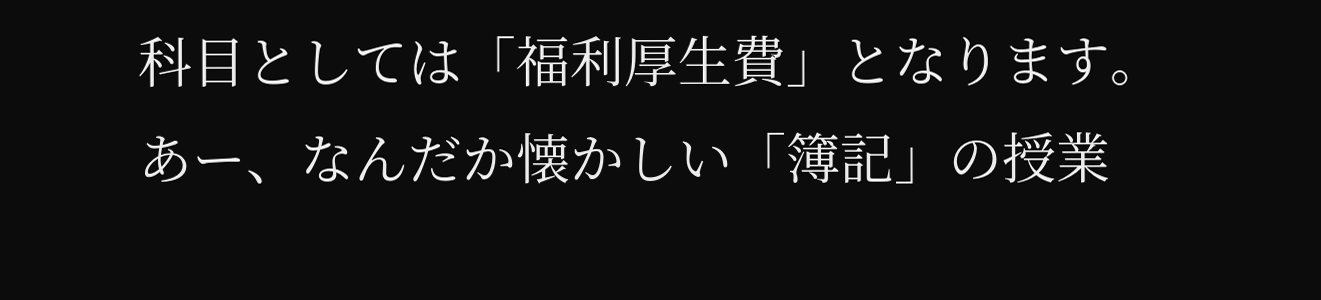科目としては「福利厚生費」となります。
あー、なんだか懐かしい「簿記」の授業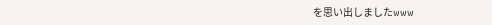を思い出しましたwww